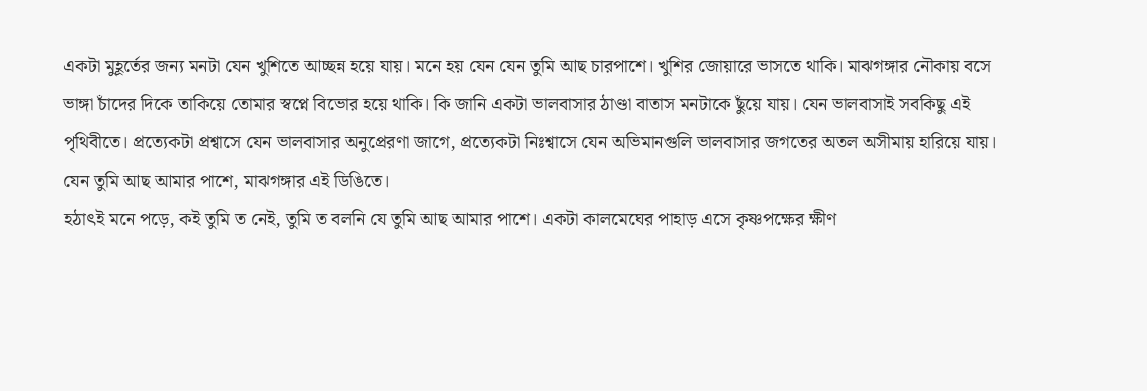একটা মুহূর্তের জন্য মনটা যেন খুশিতে আচ্ছন্ন হয়ে যায়। মনে হয় যেন যেন তুমি আছ চারপাশে। খুশির জোয়ারে ভাসতে থাকি। মাঝগঙ্গার নৌকায় বসে ভাঙ্গা চাঁদের দিকে তাকিয়ে তোমার স্বপ্নে বিভোর হয়ে থাকি। কি জানি একটা ভালবাসার ঠাণ্ডা বাতাস মনটাকে ছুঁয়ে যায়। যেন ভালবাসাই সবকিছু এই পৃথিবীতে। প্রত্যেকটা প্রশ্বাসে যেন ভালবাসার অনুপ্রেরণা জাগে, প্রত্যেকটা নিঃশ্বাসে যেন অভিমানগুলি ভালবাসার জগতের অতল অসীমায় হারিয়ে যায়। যেন তুমি আছ আমার পাশে, মাঝগঙ্গার এই ডিঙিতে।
হঠাৎই মনে পড়ে, কই তুমি ত নেই, তুমি ত বলনি যে তুমি আছ আমার পাশে। একটা কালমেঘের পাহাড় এসে কৃষ্ণপক্ষের ক্ষীণ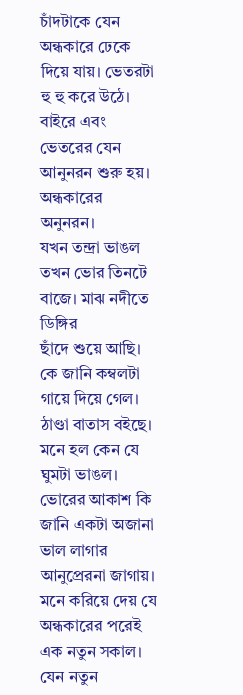চাঁদটাকে যেন অন্ধকারে ঢেকে দিয়ে যায়। ভেতরটা হু হু করে উঠে। বাইরে এবং ভেতরের যেন আনুনরন শুরু হয়। অন্ধকারের অনুনরন।
যখন তন্দ্রা ভাঙল তখন ভোর তিনটে বাজে। মাঝ নদীতে ডিঙ্গির
ছাঁদে শুয়ে আছি। কে জানি কম্বলটা গায়ে দিয়ে গেল। ঠাণ্ডা বাতাস বইছে। মনে হল কেন যে
ঘুমটা ভাঙল।
ভোরের আকাশ কি জানি একটা অজানা ভাল লাগার আনুপ্রেরনা জাগায়।
মনে করিয়ে দেয় যে অন্ধকারের পরেই এক নতুন সকাল। যেন নতুন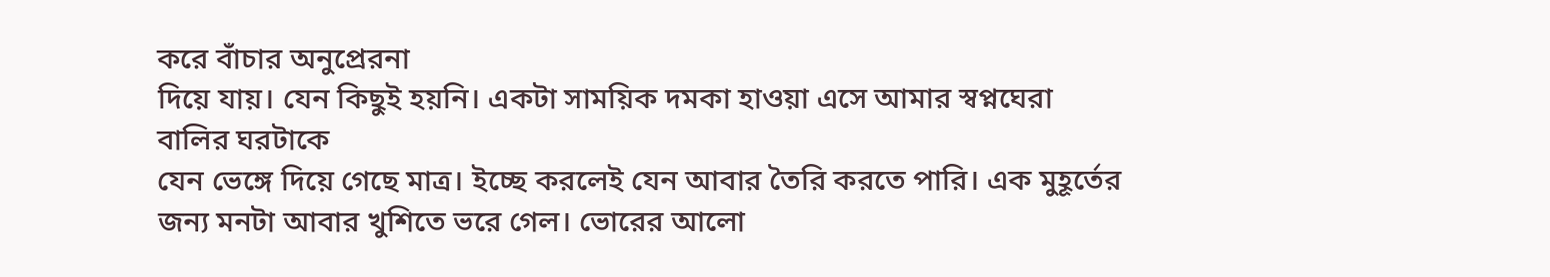করে বাঁচার অনুপ্রেরনা
দিয়ে যায়। যেন কিছুই হয়নি। একটা সাময়িক দমকা হাওয়া এসে আমার স্বপ্নঘেরা বালির ঘরটাকে
যেন ভেঙ্গে দিয়ে গেছে মাত্র। ইচ্ছে করলেই যেন আবার তৈরি করতে পারি। এক মুহূর্তের
জন্য মনটা আবার খুশিতে ভরে গেল। ভোরের আলো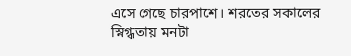এসে গেছে চারপাশে। শরতের সকালের
স্নিগ্ধতায় মনটা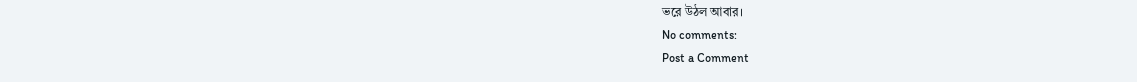ভরে উঠল আবার।
No comments:
Post a Comment